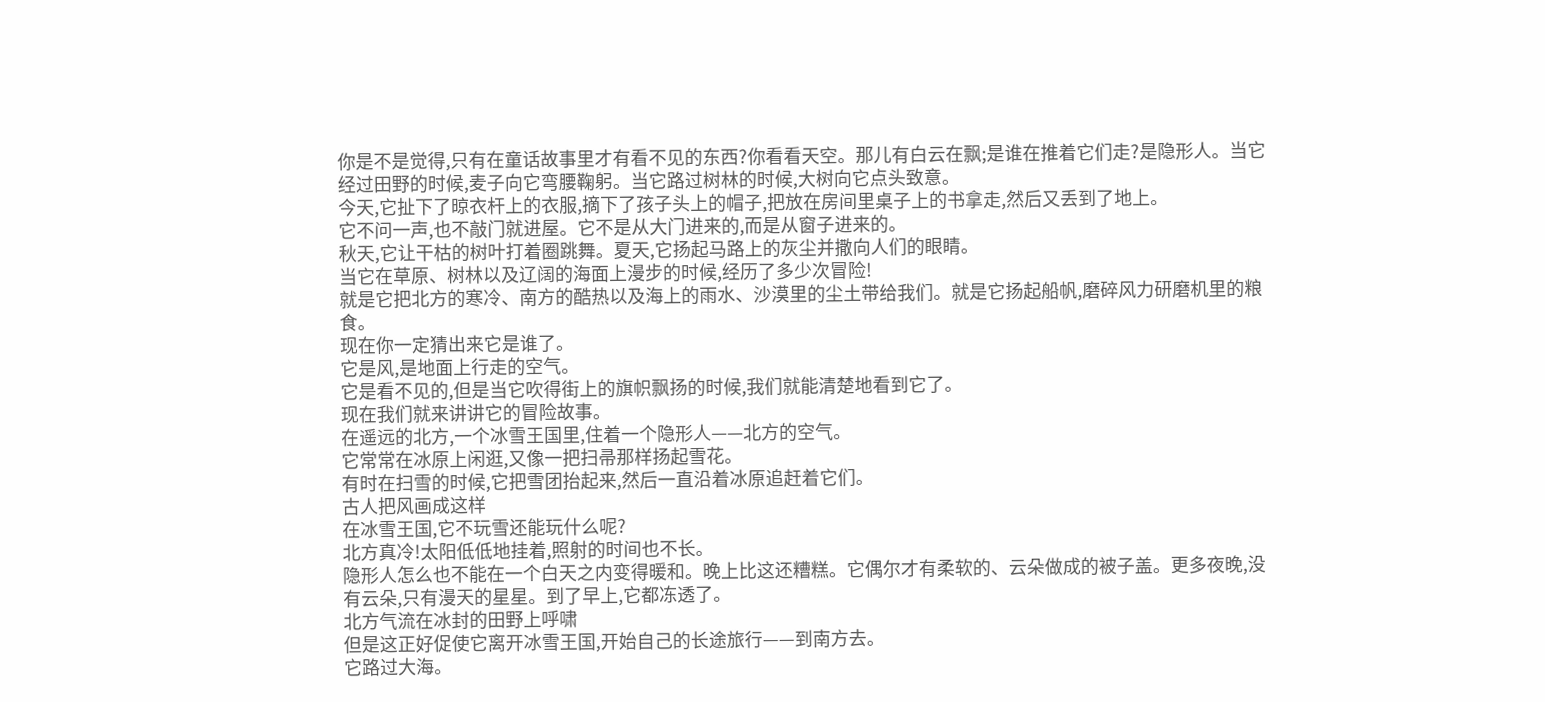你是不是觉得,只有在童话故事里才有看不见的东西?你看看天空。那儿有白云在飘;是谁在推着它们走?是隐形人。当它经过田野的时候,麦子向它弯腰鞠躬。当它路过树林的时候,大树向它点头致意。
今天,它扯下了晾衣杆上的衣服,摘下了孩子头上的帽子,把放在房间里桌子上的书拿走,然后又丢到了地上。
它不问一声,也不敲门就进屋。它不是从大门进来的,而是从窗子进来的。
秋天,它让干枯的树叶打着圈跳舞。夏天,它扬起马路上的灰尘并撒向人们的眼睛。
当它在草原、树林以及辽阔的海面上漫步的时候,经历了多少次冒险!
就是它把北方的寒冷、南方的酷热以及海上的雨水、沙漠里的尘土带给我们。就是它扬起船帆,磨碎风力研磨机里的粮食。
现在你一定猜出来它是谁了。
它是风,是地面上行走的空气。
它是看不见的,但是当它吹得街上的旗帜飘扬的时候,我们就能清楚地看到它了。
现在我们就来讲讲它的冒险故事。
在遥远的北方,一个冰雪王国里,住着一个隐形人——北方的空气。
它常常在冰原上闲逛,又像一把扫帚那样扬起雪花。
有时在扫雪的时候,它把雪团抬起来,然后一直沿着冰原追赶着它们。
古人把风画成这样
在冰雪王国,它不玩雪还能玩什么呢?
北方真冷!太阳低低地挂着,照射的时间也不长。
隐形人怎么也不能在一个白天之内变得暖和。晚上比这还糟糕。它偶尔才有柔软的、云朵做成的被子盖。更多夜晚,没有云朵,只有漫天的星星。到了早上,它都冻透了。
北方气流在冰封的田野上呼啸
但是这正好促使它离开冰雪王国,开始自己的长途旅行——到南方去。
它路过大海。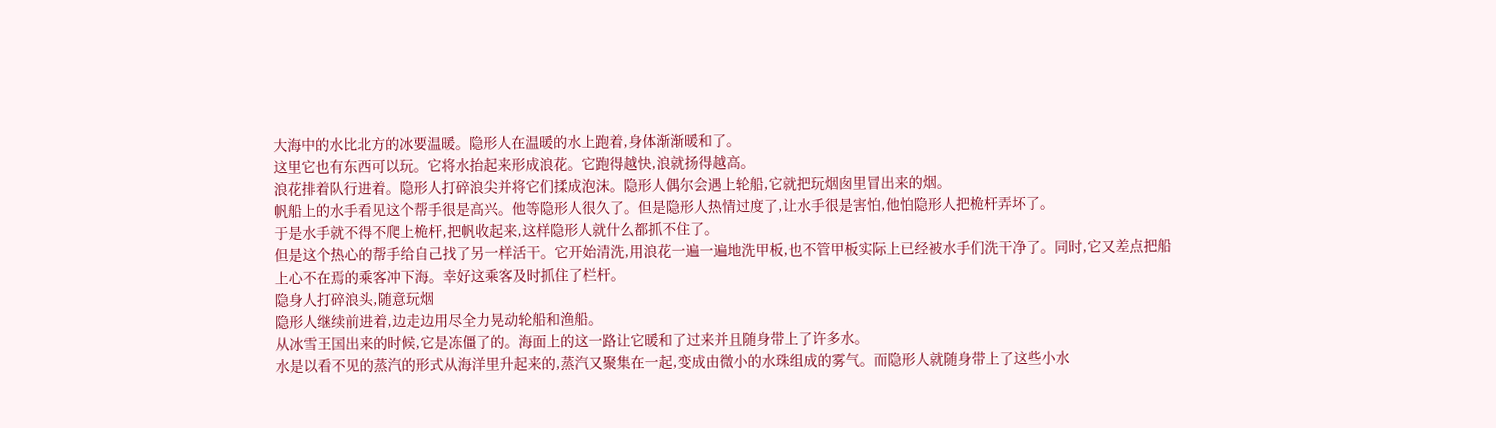大海中的水比北方的冰要温暖。隐形人在温暖的水上跑着,身体渐渐暖和了。
这里它也有东西可以玩。它将水抬起来形成浪花。它跑得越快,浪就扬得越高。
浪花排着队行进着。隐形人打碎浪尖并将它们揉成泡沫。隐形人偶尔会遇上轮船,它就把玩烟囱里冒出来的烟。
帆船上的水手看见这个帮手很是高兴。他等隐形人很久了。但是隐形人热情过度了,让水手很是害怕,他怕隐形人把桅杆弄坏了。
于是水手就不得不爬上桅杆,把帆收起来,这样隐形人就什么都抓不住了。
但是这个热心的帮手给自己找了另一样活干。它开始清洗,用浪花一遍一遍地洗甲板,也不管甲板实际上已经被水手们洗干净了。同时,它又差点把船上心不在焉的乘客冲下海。幸好这乘客及时抓住了栏杆。
隐身人打碎浪头,随意玩烟
隐形人继续前进着,边走边用尽全力晃动轮船和渔船。
从冰雪王国出来的时候,它是冻僵了的。海面上的这一路让它暖和了过来并且随身带上了许多水。
水是以看不见的蒸汽的形式从海洋里升起来的,蒸汽又聚集在一起,变成由微小的水珠组成的雾气。而隐形人就随身带上了这些小水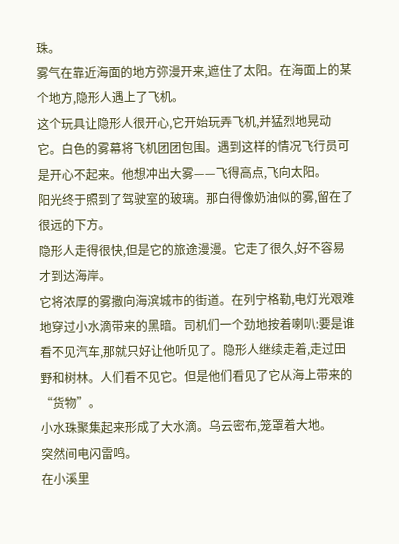珠。
雾气在靠近海面的地方弥漫开来,遮住了太阳。在海面上的某个地方,隐形人遇上了飞机。
这个玩具让隐形人很开心,它开始玩弄飞机,并猛烈地晃动它。白色的雾幕将飞机团团包围。遇到这样的情况飞行员可是开心不起来。他想冲出大雾——飞得高点,飞向太阳。
阳光终于照到了驾驶室的玻璃。那白得像奶油似的雾,留在了很远的下方。
隐形人走得很快,但是它的旅途漫漫。它走了很久,好不容易才到达海岸。
它将浓厚的雾撒向海滨城市的街道。在列宁格勒,电灯光艰难地穿过小水滴带来的黑暗。司机们一个劲地按着喇叭:要是谁看不见汽车,那就只好让他听见了。隐形人继续走着,走过田野和树林。人们看不见它。但是他们看见了它从海上带来的“货物”。
小水珠聚集起来形成了大水滴。乌云密布,笼罩着大地。
突然间电闪雷鸣。
在小溪里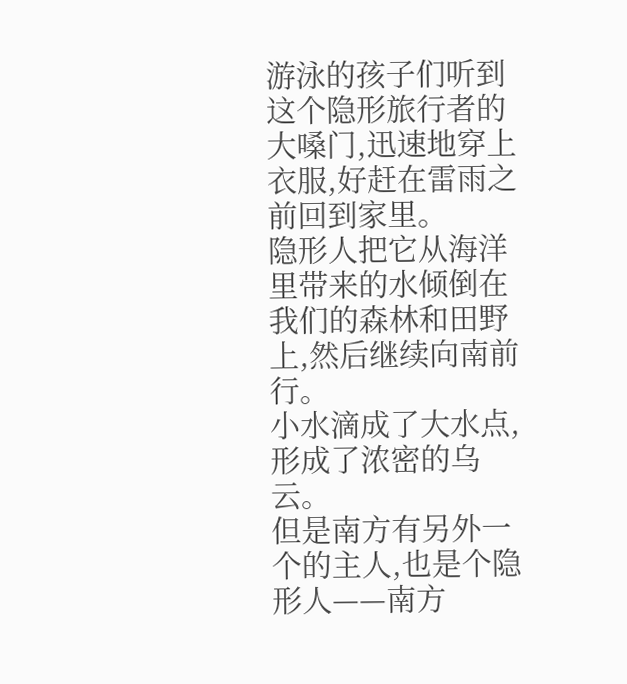游泳的孩子们听到这个隐形旅行者的大嗓门,迅速地穿上衣服,好赶在雷雨之前回到家里。
隐形人把它从海洋里带来的水倾倒在我们的森林和田野上,然后继续向南前行。
小水滴成了大水点,形成了浓密的乌云。
但是南方有另外一个的主人,也是个隐形人——南方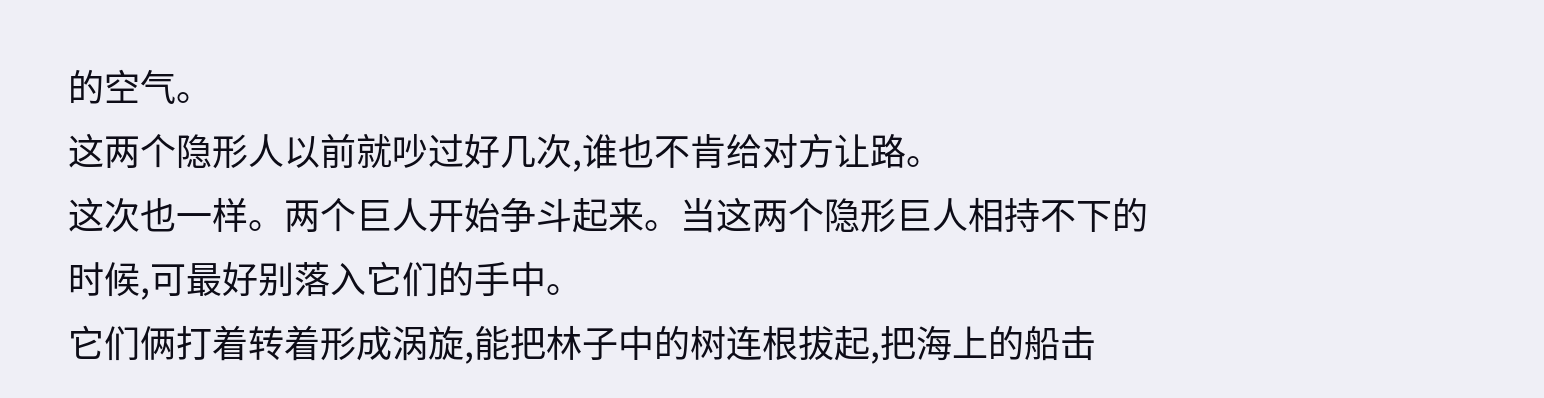的空气。
这两个隐形人以前就吵过好几次,谁也不肯给对方让路。
这次也一样。两个巨人开始争斗起来。当这两个隐形巨人相持不下的时候,可最好别落入它们的手中。
它们俩打着转着形成涡旋,能把林子中的树连根拔起,把海上的船击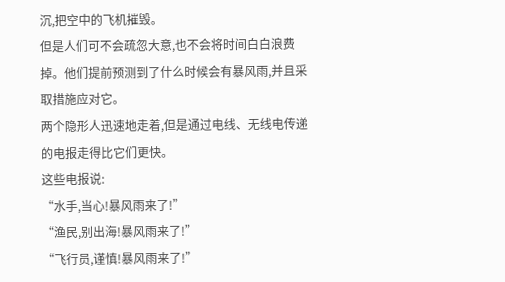沉,把空中的飞机摧毁。
但是人们可不会疏忽大意,也不会将时间白白浪费掉。他们提前预测到了什么时候会有暴风雨,并且采取措施应对它。
两个隐形人迅速地走着,但是通过电线、无线电传递的电报走得比它们更快。
这些电报说:
“水手,当心!暴风雨来了!”
“渔民,别出海!暴风雨来了!”
“飞行员,谨慎!暴风雨来了!”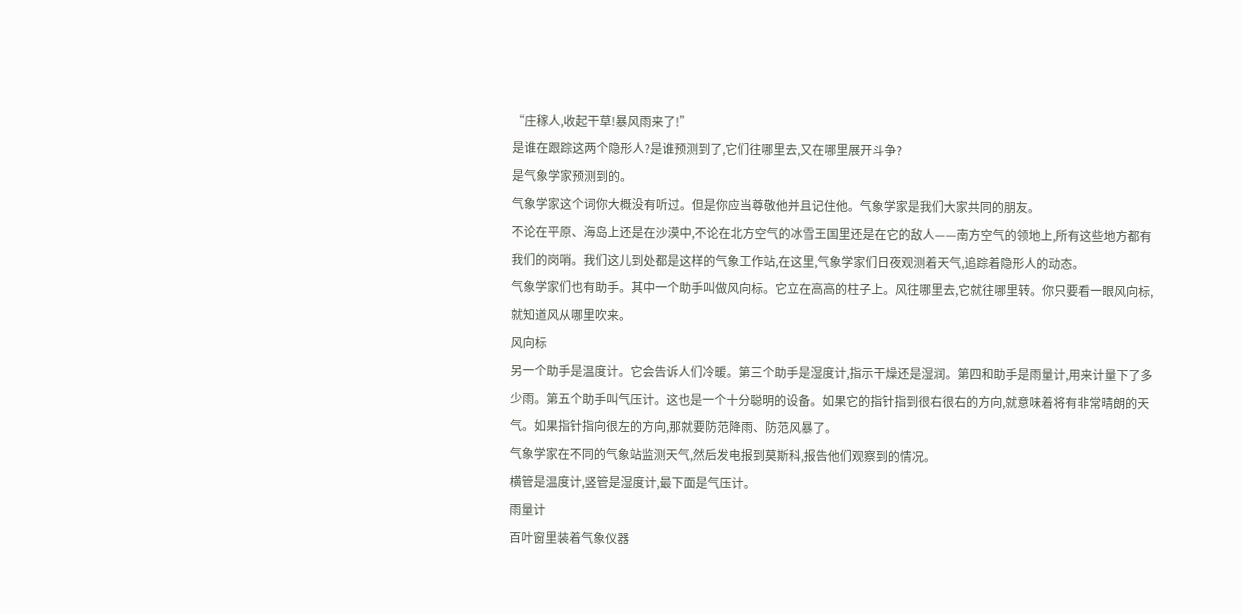“庄稼人,收起干草!暴风雨来了!”
是谁在跟踪这两个隐形人?是谁预测到了,它们往哪里去,又在哪里展开斗争?
是气象学家预测到的。
气象学家这个词你大概没有听过。但是你应当尊敬他并且记住他。气象学家是我们大家共同的朋友。
不论在平原、海岛上还是在沙漠中,不论在北方空气的冰雪王国里还是在它的敌人——南方空气的领地上,所有这些地方都有我们的岗哨。我们这儿到处都是这样的气象工作站,在这里,气象学家们日夜观测着天气,追踪着隐形人的动态。
气象学家们也有助手。其中一个助手叫做风向标。它立在高高的柱子上。风往哪里去,它就往哪里转。你只要看一眼风向标,就知道风从哪里吹来。
风向标
另一个助手是温度计。它会告诉人们冷暖。第三个助手是湿度计,指示干燥还是湿润。第四和助手是雨量计,用来计量下了多少雨。第五个助手叫气压计。这也是一个十分聪明的设备。如果它的指针指到很右很右的方向,就意味着将有非常晴朗的天气。如果指针指向很左的方向,那就要防范降雨、防范风暴了。
气象学家在不同的气象站监测天气,然后发电报到莫斯科,报告他们观察到的情况。
横管是温度计,竖管是湿度计,最下面是气压计。
雨量计
百叶窗里装着气象仪器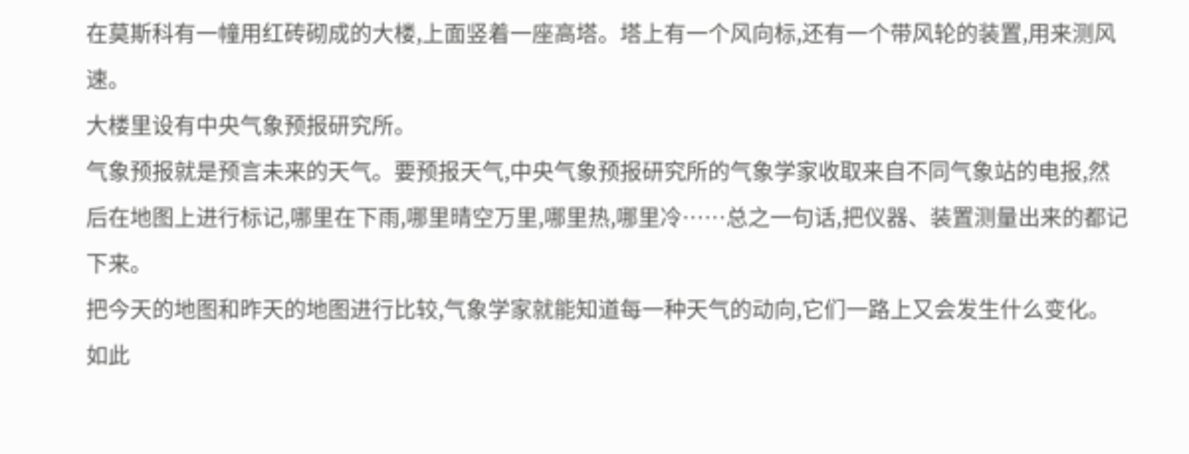在莫斯科有一幢用红砖砌成的大楼,上面竖着一座高塔。塔上有一个风向标,还有一个带风轮的装置,用来测风速。
大楼里设有中央气象预报研究所。
气象预报就是预言未来的天气。要预报天气,中央气象预报研究所的气象学家收取来自不同气象站的电报,然后在地图上进行标记,哪里在下雨,哪里晴空万里,哪里热,哪里冷……总之一句话,把仪器、装置测量出来的都记下来。
把今天的地图和昨天的地图进行比较,气象学家就能知道每一种天气的动向,它们一路上又会发生什么变化。如此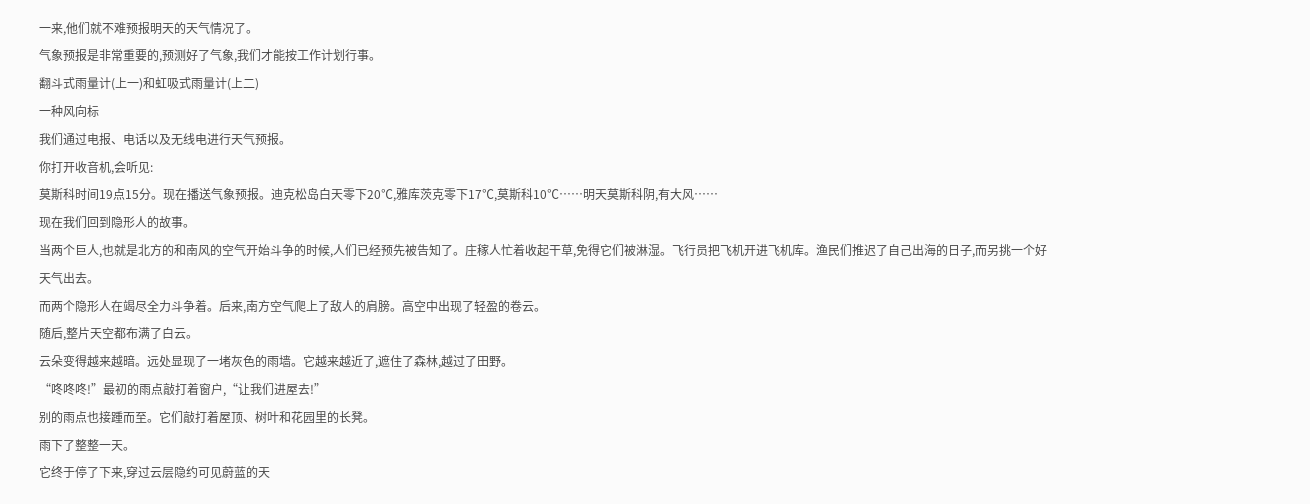一来,他们就不难预报明天的天气情况了。
气象预报是非常重要的,预测好了气象,我们才能按工作计划行事。
翻斗式雨量计(上一)和虹吸式雨量计(上二)
一种风向标
我们通过电报、电话以及无线电进行天气预报。
你打开收音机,会听见:
莫斯科时间19点15分。现在播送气象预报。迪克松岛白天零下20℃,雅库茨克零下17℃,莫斯科10℃……明天莫斯科阴,有大风……
现在我们回到隐形人的故事。
当两个巨人,也就是北方的和南风的空气开始斗争的时候,人们已经预先被告知了。庄稼人忙着收起干草,免得它们被淋湿。飞行员把飞机开进飞机库。渔民们推迟了自己出海的日子,而另挑一个好天气出去。
而两个隐形人在竭尽全力斗争着。后来,南方空气爬上了敌人的肩膀。高空中出现了轻盈的卷云。
随后,整片天空都布满了白云。
云朵变得越来越暗。远处显现了一堵灰色的雨墙。它越来越近了,遮住了森林,越过了田野。
“咚咚咚!”最初的雨点敲打着窗户,“让我们进屋去!”
别的雨点也接踵而至。它们敲打着屋顶、树叶和花园里的长凳。
雨下了整整一天。
它终于停了下来,穿过云层隐约可见蔚蓝的天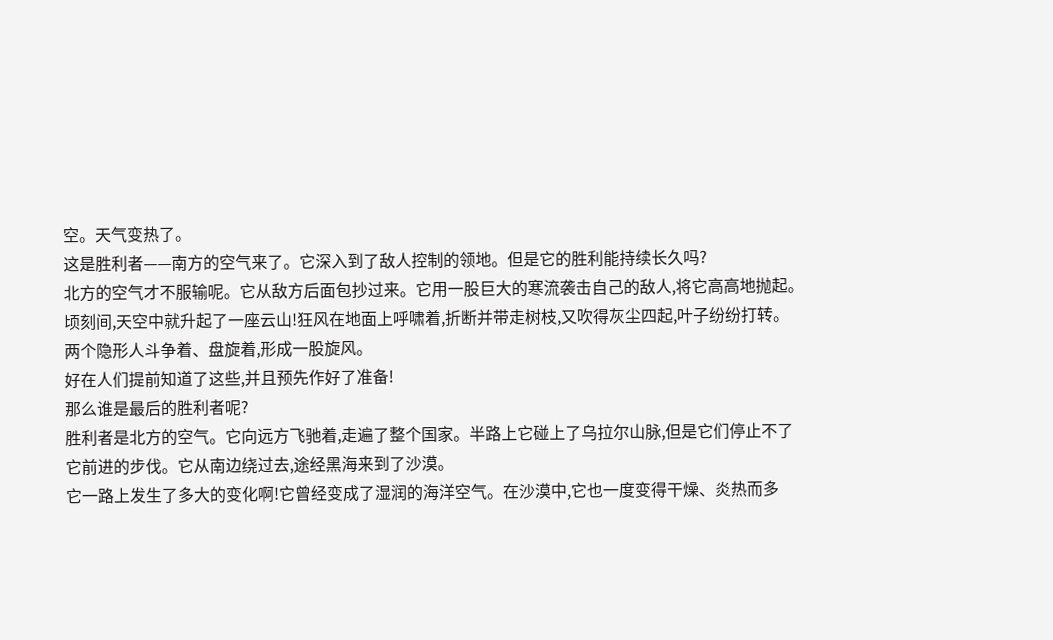空。天气变热了。
这是胜利者——南方的空气来了。它深入到了敌人控制的领地。但是它的胜利能持续长久吗?
北方的空气才不服输呢。它从敌方后面包抄过来。它用一股巨大的寒流袭击自己的敌人,将它高高地抛起。顷刻间,天空中就升起了一座云山!狂风在地面上呼啸着,折断并带走树枝,又吹得灰尘四起,叶子纷纷打转。
两个隐形人斗争着、盘旋着,形成一股旋风。
好在人们提前知道了这些,并且预先作好了准备!
那么谁是最后的胜利者呢?
胜利者是北方的空气。它向远方飞驰着,走遍了整个国家。半路上它碰上了乌拉尔山脉,但是它们停止不了它前进的步伐。它从南边绕过去,途经黑海来到了沙漠。
它一路上发生了多大的变化啊!它曾经变成了湿润的海洋空气。在沙漠中,它也一度变得干燥、炎热而多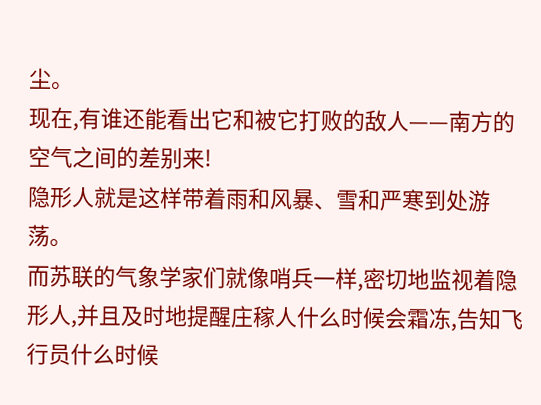尘。
现在,有谁还能看出它和被它打败的敌人——南方的空气之间的差别来!
隐形人就是这样带着雨和风暴、雪和严寒到处游荡。
而苏联的气象学家们就像哨兵一样,密切地监视着隐形人,并且及时地提醒庄稼人什么时候会霜冻,告知飞行员什么时候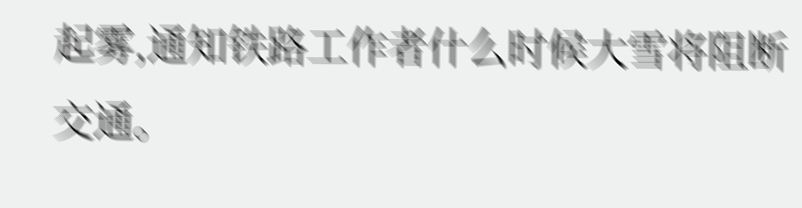起雾,通知铁路工作者什么时候大雪将阻断交通。